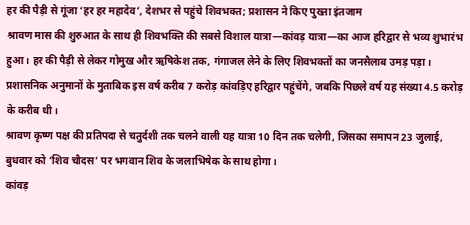हर की पैड़ी से गूंजा ‘हर हर महादेव’, देशभर से पहुंचे शिवभक्त; प्रशासन ने किए पुख्ता इंतजाम
श्रावण मास की शुरुआत के साथ ही शिवभक्ति की सबसे विशाल यात्रा—कांवड़ यात्रा—का आज हरिद्वार से भव्य शुभारंभ हुआ। हर की पैड़ी से लेकर गोमुख और ऋषिकेश तक, गंगाजल लेने के लिए शिवभक्तों का जनसैलाब उमड़ पड़ा। प्रशासनिक अनुमानों के मुताबिक इस वर्ष करीब 7 करोड़ कांवड़िए हरिद्वार पहुंचेंगे, जबकि पिछले वर्ष यह संख्या 4.5 करोड़ के करीब थी।
श्रावण कृष्ण पक्ष की प्रतिपदा से चतुर्दशी तक चलने वाली यह यात्रा 10 दिन तक चलेगी, जिसका समापन 23 जुलाई, बुधवार को ‘शिव चौदस’ पर भगवान शिव के जलाभिषेक के साथ होगा।
कांवड़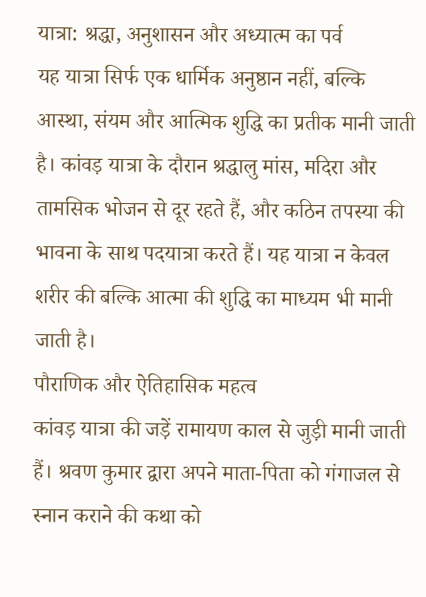यात्रा: श्रद्धा, अनुशासन और अध्यात्म का पर्व
यह यात्रा सिर्फ एक धार्मिक अनुष्ठान नहीं, बल्कि आस्था, संयम और आत्मिक शुद्धि का प्रतीक मानी जाती है। कांवड़ यात्रा के दौरान श्रद्धालु मांस, मदिरा और तामसिक भोजन से दूर रहते हैं, और कठिन तपस्या की भावना के साथ पदयात्रा करते हैं। यह यात्रा न केवल शरीर की बल्कि आत्मा की शुद्धि का माध्यम भी मानी जाती है।
पौराणिक और ऐतिहासिक महत्व
कांवड़ यात्रा की जड़ें रामायण काल से जुड़ी मानी जाती हैं। श्रवण कुमार द्वारा अपने माता-पिता को गंगाजल से स्नान कराने की कथा को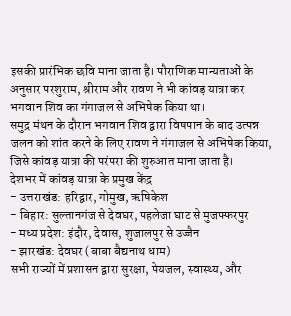इसकी प्रारंभिक छवि माना जाता है। पौराणिक मान्यताओं के अनुसार परशुराम, श्रीराम और रावण ने भी कांवड़ यात्रा कर भगवान शिव का गंगाजल से अभिषेक किया था।
समुद्र मंथन के दौरान भगवान शिव द्वारा विषपान के बाद उत्पन्न जलन को शांत करने के लिए रावण ने गंगाजल से अभिषेक किया, जिसे कांवड़ यात्रा की परंपरा की शुरुआत माना जाता है।
देशभर में कांवड़ यात्रा के प्रमुख केंद्र
- उत्तराखंड: हरिद्वार, गोमुख, ऋषिकेश
- बिहार: सुल्तानगंज से देवघर, पहलेजा घाट से मुजफ्फरपुर
- मध्य प्रदेश: इंदौर, देवास, शुजालपुर से उज्जैन
- झारखंड: देवघर (बाबा बैद्यनाथ धाम)
सभी राज्यों में प्रशासन द्वारा सुरक्षा, पेयजल, स्वास्थ्य, और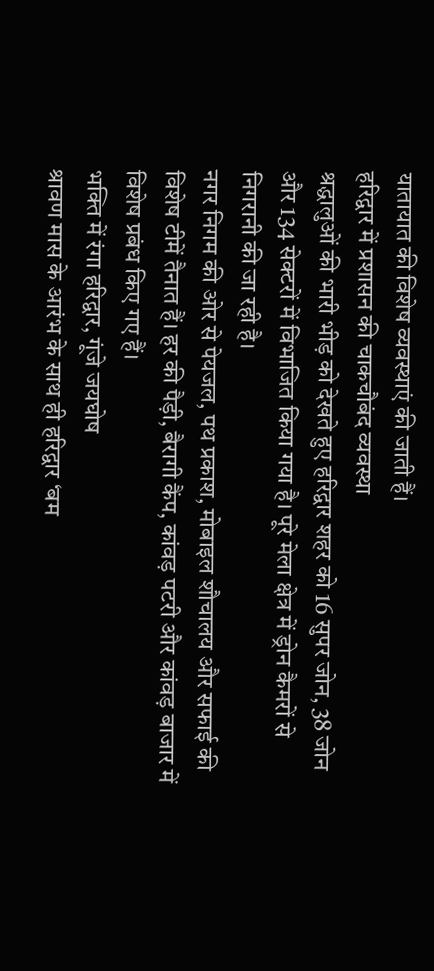यातायात की विशेष व्यवस्थाएं की जाती हैं।
हरिद्वार में प्रशासन की चाकचौबंद व्यवस्था
श्रद्धालुओं की भारी भीड़ को देखते हुए हरिद्वार शहर को 16 सुपर जोन, 38 जोन और 134 सेक्टरों में विभाजित किया गया है। पूरे मेला क्षेत्र में ड्रोन कैमरों से निगरानी की जा रही है।
नगर निगम की ओर से पेयजल, पथ प्रकाश, मोबाइल शौचालय और सफाई की विशेष टीमें तैनात हैं। हर की पैड़ी, बैरागी कैंप, कांवड़ पटरी और कांवड़ बाजार में विशेष प्रबंध किए गए हैं।
भक्ति में रंगा हरिद्वार, गूंजे जयघोष
श्रावण मास के आरंभ के साथ ही हरिद्वार ‘बम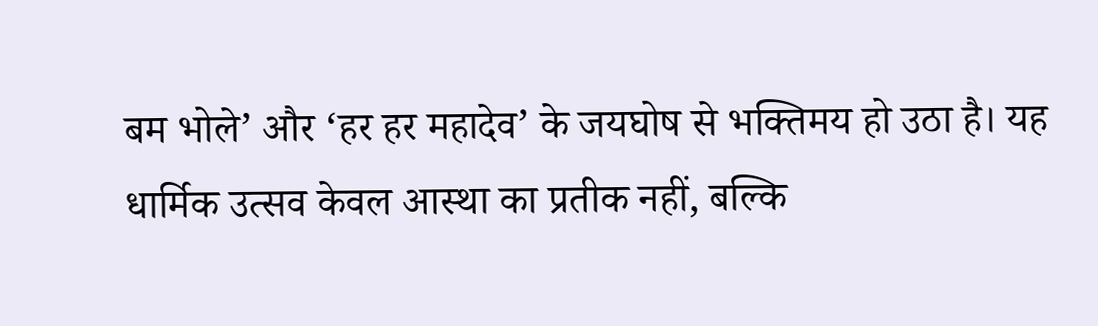बम भोले’ और ‘हर हर महादेव’ के जयघोष से भक्तिमय हो उठा है। यह धार्मिक उत्सव केवल आस्था का प्रतीक नहीं, बल्कि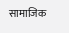सामाजिक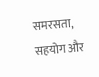समरसता, सहयोग और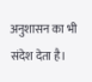अनुशासन का भी संदेश देता है।